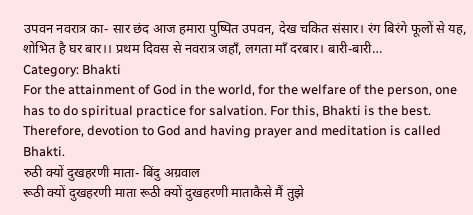उपवन नवरात्र का- सार छंद आज हमारा पुष्पित उपवन, देख चकित संसार। रंग बिरंगे फूलों से यह, शोभित है घर बार।। प्रथम दिवस से नवरात्र जहाँ, लगता माँ दरबार। बारी-बारी…
Category: Bhakti
For the attainment of God in the world, for the welfare of the person, one has to do spiritual practice for salvation. For this, Bhakti is the best. Therefore, devotion to God and having prayer and meditation is called Bhakti.
रुठी क्यों दुखहरणी माता- बिंदु अग्रवाल
रूठी क्यों दुखहरणी माता रूठी क्यों दुखहरणी माताकैसे मैं तुझे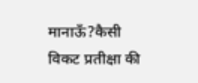मानाऊँ?कैसी विकट प्रतीक्षा की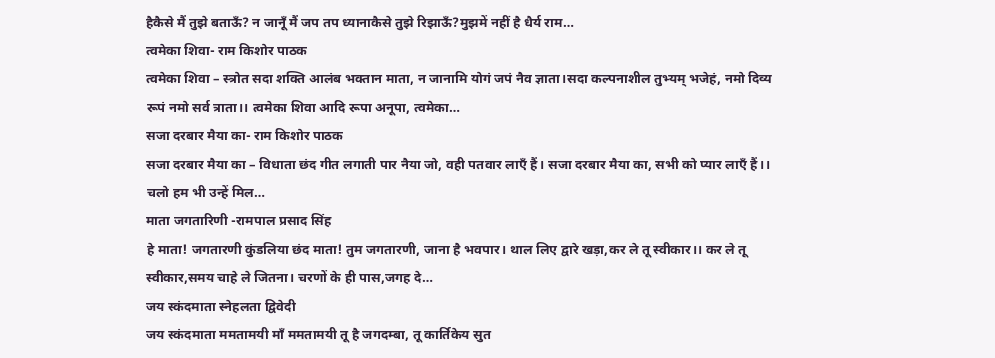हैकैसे मैं तुझे बताऊँ? न जानूँ मैं जप तप ध्यानाकैसे तुझे रिझाऊँ?मुझमें नहीं है धैर्य राम…
त्वमेका शिवा- राम किशोर पाठक
त्वमेका शिवा – स्त्रोत सदा शक्ति आलंब भक्तान माता, न जानामि योगं जपं नैव ज्ञाता।सदा कल्पनाशील तुभ्यम् भजेहं, नमो दिव्य रूपं नमो सर्व त्राता।। त्वमेका शिवा आदि रूपा अनूपा, त्वमेका…
सजा दरबार मैया का- राम किशोर पाठक
सजा दरबार मैया का – विधाता छंद गीत लगाती पार नैया जो, वही पतवार लाएँ हैं। सजा दरबार मैया का, सभी को प्यार लाएँ हैं।। चलो हम भी उन्हें मिल…
माता जगतारिणी -रामपाल प्रसाद सिंह
हे माता! जगतारणी कुंडलिया छंद माता! तुम जगतारणी, जाना है भवपार। थाल लिए द्वारे खड़ा,कर ले तू स्वीकार।। कर ले तू स्वीकार,समय चाहे ले जितना। चरणों के ही पास,जगह दे…
जय स्कंदमाता स्नेहलता द्विवेदी
जय स्कंदमाता ममतामयी माँ ममतामयी तू है जगदम्बा, तू कार्तिकेय सुत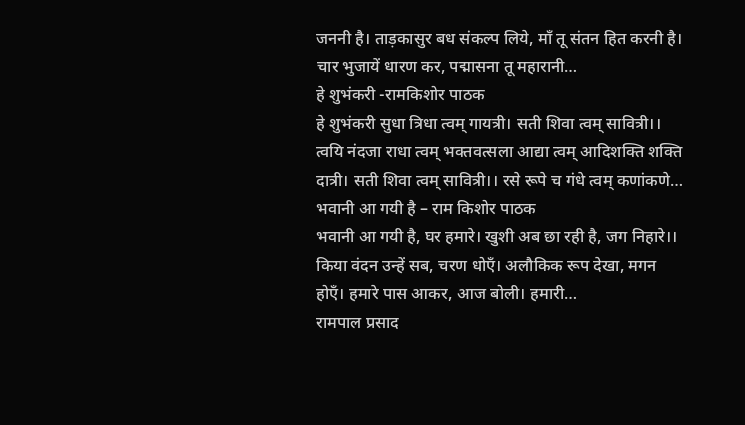जननी है। ताड़कासुर बध संकल्प लिये, माँ तू संतन हित करनी है। चार भुजायें धारण कर, पद्मासना तू महारानी…
हे शुभंकरी -रामकिशोर पाठक
हे शुभंकरी सुधा त्रिधा त्वम् गायत्री। सती शिवा त्वम् सावित्री।। त्वयि नंदजा राधा त्वम् भक्तवत्सला आद्या त्वम् आदिशक्ति शक्ति दात्री। सती शिवा त्वम् सावित्री।। रसे रूपे च गंधे त्वम् कणांकणे…
भवानी आ गयी है – राम किशोर पाठक
भवानी आ गयी है, घर हमारे। खुशी अब छा रही है, जग निहारे।। किया वंदन उन्हें सब, चरण धोएँ। अलौकिक रूप देखा, मगन होएँ। हमारे पास आकर, आज बोली। हमारी…
रामपाल प्रसाद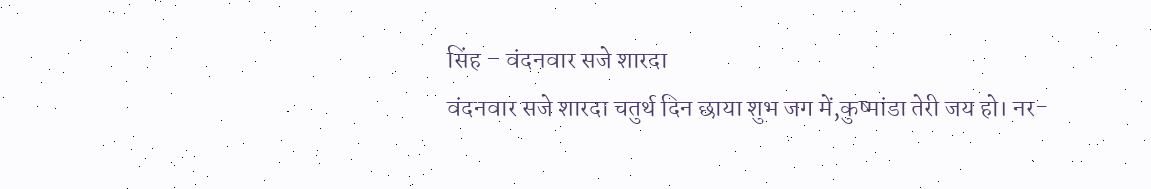सिंह – वंदनवार सजे शारदा
वंदनवार सजे शारदा चतुर्थ दिन छाया शुभ जग में,कुष्मांडा तेरी जय हो। नर-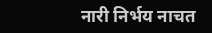नारी निर्भय नाचत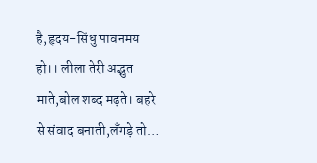है,हृदय-सिंधु पावनमय हो।। लीला तेरी अद्भुत माते,बोल शब्द मढ़ते। बहरे से संवाद बनाती,लॅंगड़े तो…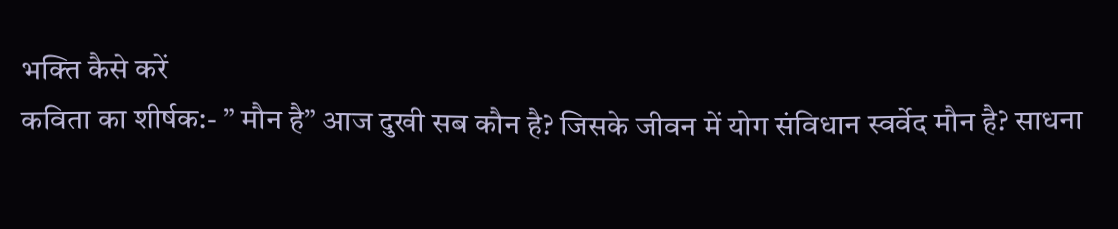भक्ति कैसे करें
कविता का शीर्षक:- ” मौन है” आज दुखी सब कौन है? जिसके जीवन में योग संविधान स्वर्वेद मौन है? साधना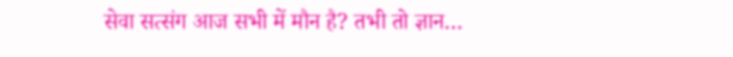सेवा सत्संग आज सभी में मौन है? तभी तो ज्ञान…